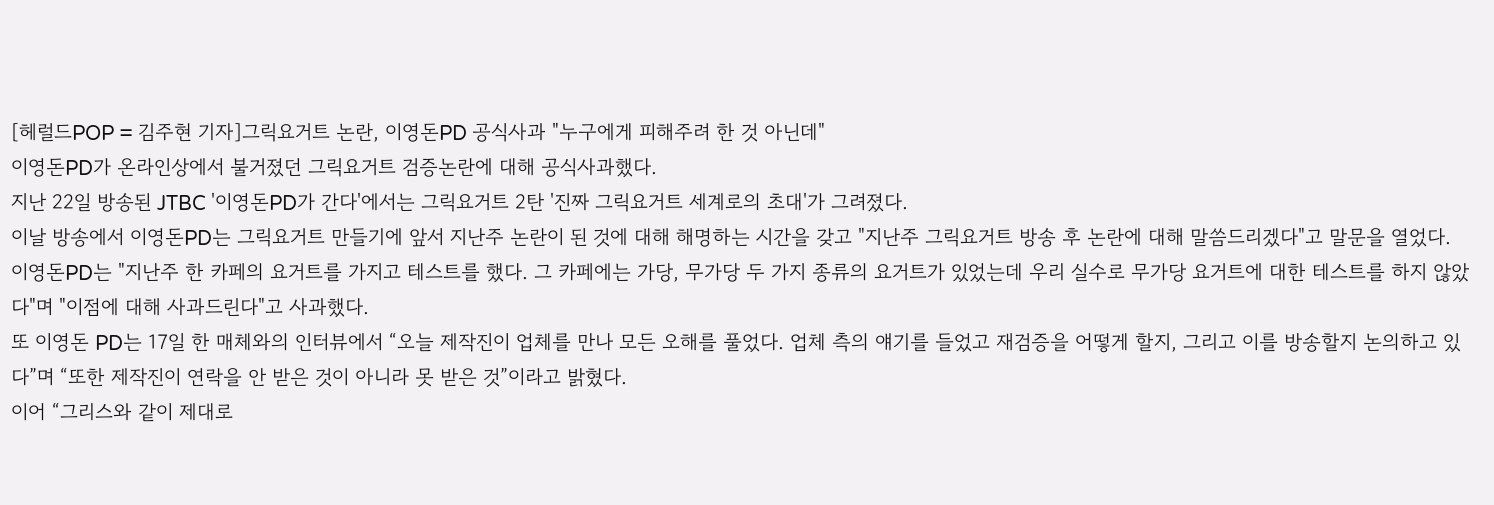[헤럴드POP = 김주현 기자]그릭요거트 논란, 이영돈PD 공식사과 "누구에게 피해주려 한 것 아닌데"
이영돈PD가 온라인상에서 불거졌던 그릭요거트 검증논란에 대해 공식사과했다.
지난 22일 방송된 JTBC '이영돈PD가 간다'에서는 그릭요거트 2탄 '진짜 그릭요거트 세계로의 초대'가 그려졌다.
이날 방송에서 이영돈PD는 그릭요거트 만들기에 앞서 지난주 논란이 된 것에 대해 해명하는 시간을 갖고 "지난주 그릭요거트 방송 후 논란에 대해 말씀드리겠다"고 말문을 열었다.
이영돈PD는 "지난주 한 카페의 요거트를 가지고 테스트를 했다. 그 카페에는 가당, 무가당 두 가지 종류의 요거트가 있었는데 우리 실수로 무가당 요거트에 대한 테스트를 하지 않았다"며 "이점에 대해 사과드린다"고 사과했다.
또 이영돈 PD는 17일 한 매체와의 인터뷰에서 “오늘 제작진이 업체를 만나 모든 오해를 풀었다. 업체 측의 얘기를 들었고 재검증을 어떻게 할지, 그리고 이를 방송할지 논의하고 있다”며 “또한 제작진이 연락을 안 받은 것이 아니라 못 받은 것”이라고 밝혔다.
이어 “그리스와 같이 제대로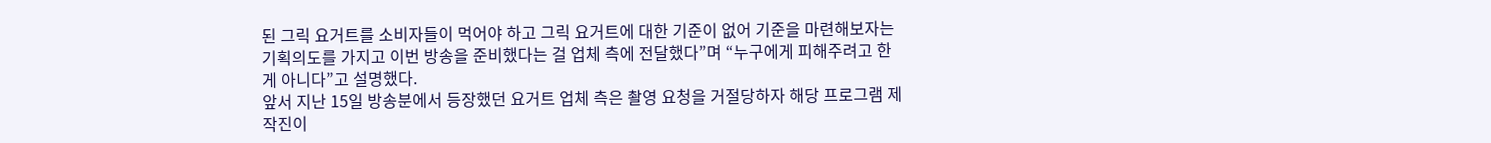된 그릭 요거트를 소비자들이 먹어야 하고 그릭 요거트에 대한 기준이 없어 기준을 마련해보자는 기획의도를 가지고 이번 방송을 준비했다는 걸 업체 측에 전달했다”며 “누구에게 피해주려고 한 게 아니다”고 설명했다.
앞서 지난 15일 방송분에서 등장했던 요거트 업체 측은 촬영 요청을 거절당하자 해당 프로그램 제작진이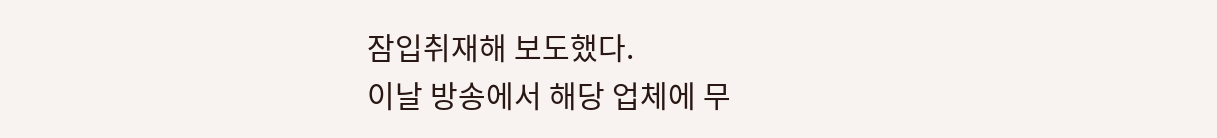잠입취재해 보도했다.
이날 방송에서 해당 업체에 무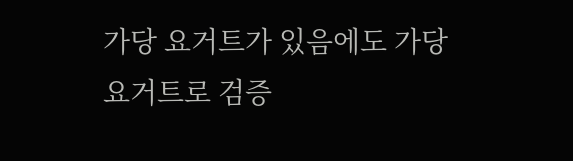가당 요거트가 있음에도 가당 요거트로 검증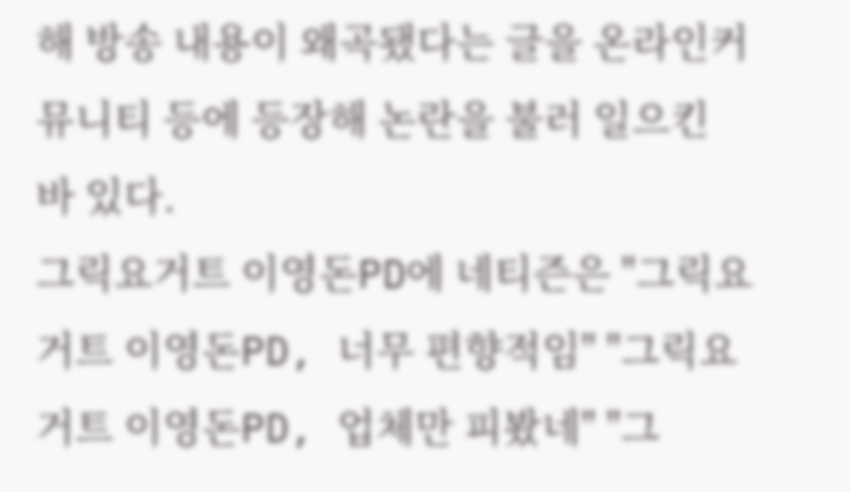해 방송 내용이 왜곡됐다는 글을 온라인커뮤니티 등에 등장해 논란을 불러 일으킨 바 있다.
그릭요거트 이영돈PD에 네티즌은 "그릭요거트 이영돈PD, 너무 편향적임" "그릭요거트 이영돈PD, 업체만 피봤네" "그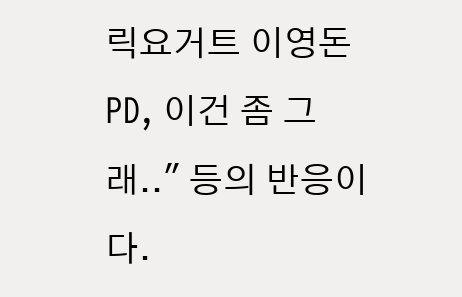릭요거트 이영돈PD, 이건 좀 그래.." 등의 반응이다.